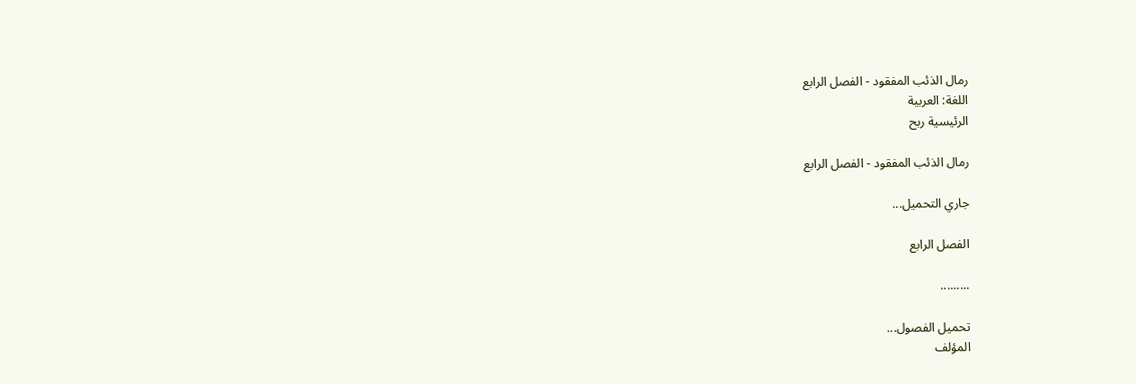رمال الذئب المفقود - الفصل الرابع
اللغة: العربية
الرئيسية ربح

رمال الذئب المفقود - الفصل الرابع

جاري التحميل...

الفصل الرابع

.........

تحميل الفصول...
المؤلف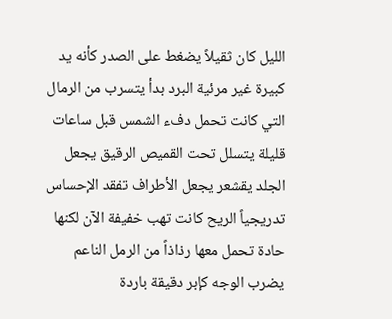الليل كان ثقيلاً يضغط على الصدر كأنه يد كبيرة غير مرئية البرد بدأ يتسرب من الرمال التي كانت تحمل دفء الشمس قبل ساعات قليلة يتسلل تحت القميص الرقيق يجعل الجلد يقشعر يجعل الأطراف تفقد الإحساس تدريجياً الريح كانت تهب خفيفة الآن لكنها حادة تحمل معها رذاذاً من الرمل الناعم يضرب الوجه كإبر دقيقة باردة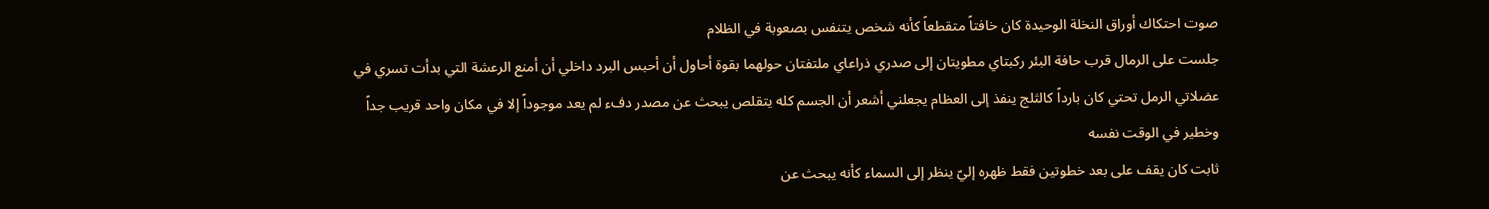صوت احتكاك أوراق النخلة الوحيدة كان خافتاً متقطعاً كأنه شخص يتنفس بصعوبة في الظلام
جلست على الرمال قرب حافة البئر ركبتاي مطويتان إلى صدري ذراعاي ملتفتان حولهما بقوة أحاول أن أحبس البرد داخلي أن أمنع الرعشة التي بدأت تسري في عضلاتي الرمل تحتي كان بارداً كالثلج ينفذ إلى العظام يجعلني أشعر أن الجسم كله يتقلص يبحث عن مصدر دفء لم يعد موجوداً إلا في مكان واحد قريب جداً وخطير في الوقت نفسه
ثابت كان يقف على بعد خطوتين فقط ظهره إليّ ينظر إلى السماء كأنه يبحث عن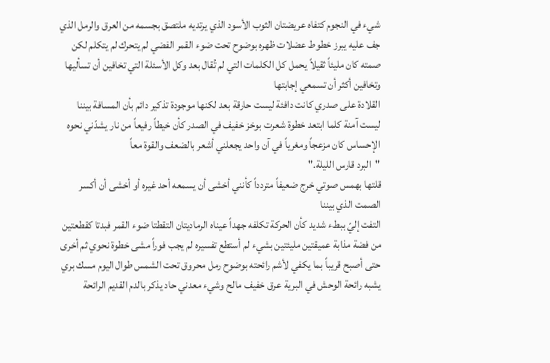شيء في النجوم كتفاه عريضتان الثوب الأسود الذي يرتديه ملتصق بجسمه من العرق والرمل الذي جف عليه يبرز خطوط عضلات ظهره بوضوح تحت ضوء القمر الفضي لم يتحرك لم يتكلم لكن صمته كان مليئاً ثقيلاً يحمل كل الكلمات التي لم تُقال بعد وكل الأسئلة التي تخافين أن تسأليها وتخافين أكثر أن تسمعي إجابتها
القلادة على صدري كانت دافئة ليست حارقة بعد لكنها موجودة تذكير دائم بأن المسافة بيننا ليست آمنة كلما ابتعد خطوة شعرت بوخز خفيف في الصدر كأن خيطاً رفيعاً من نار يشدّني نحوه الإحساس كان مزعجاً ومغرياً في آن واحد يجعلني أشعر بالضعف والقوة معاً
"البرد قارس الليلة."
قلتها بهمس صوتي خرج ضعيفاً متردداً كأنني أخشى أن يسمعه أحد غيره أو أخشى أن أكسر الصمت الذي بيننا
التفت إليّ ببطء شديد كأن الحركة تكلفه جهداً عيناه الرماديتان التقطتا ضوء القمر فبدتا كقطعتين من فضة مذابة عميقتين مليئتين بشيء لم أستطع تفسيره لم يجب فوراً مشى خطوة نحوي ثم أخرى حتى أصبح قريباً بما يكفي لأشم رائحته بوضوح رمل محروق تحت الشمس طوال اليوم مسك بري يشبه رائحة الوحش في البرية عرق خفيف مالح وشيء معدني حاد يذكر بالدم القديم الرائحة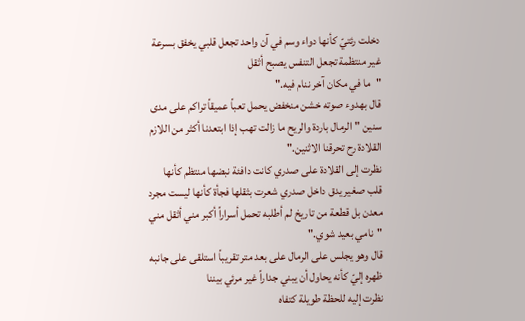دخلت رئتيّ كأنها دواء وسم في آن واحد تجعل قلبي يخفق بسرعة غير منتظمة تجعل التنفس يصبح أثقل
"ما في مكان آخر ننام فيه."
قال بهدوء صوته خشن منخفض يحمل تعباً عميقاً تراكم على مدى سنين "الرمال باردة والريح ما زالت تهب إذا ابتعدنا أكثر من اللازم القلادة رح تحرقنا الاثنين."
نظرت إلى القلادة على صدري كانت دافئة نبضها منتظم كأنها قلب صغير يدق داخل صدري شعرت بثقلها فجأة كأنها ليست مجرد معدن بل قطعة من تاريخ لم أطلبه تحمل أسراراً أكبر مني أثقل مني
"نامي بعيد شوي."
قال وهو يجلس على الرمال على بعد متر تقريباً استلقى على جانبه ظهره إليّ كأنه يحاول أن يبني جداراً غير مرئي بيننا
نظرت إليه للحظة طويلة كتفاه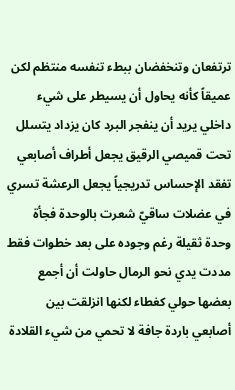ترتفعان وتنخفضان ببطء تنفسه منتظم لكن عميقاً كأنه يحاول أن يسيطر على شيء داخلي يريد أن ينفجر البرد كان يزداد يتسلل تحت قميصي الرقيق يجعل أطراف أصابعي تفقد الإحساس تدريجياً يجعل الرعشة تسري في عضلات ساقيّ شعرت بالوحدة فجأة وحدة ثقيلة رغم وجوده على بعد خطوات فقط
مددت يدي نحو الرمال حاولت أن أجمع بعضها حولي كغطاء لكنها انزلقت بين أصابعي باردة جافة لا تحمي من شيء القلادة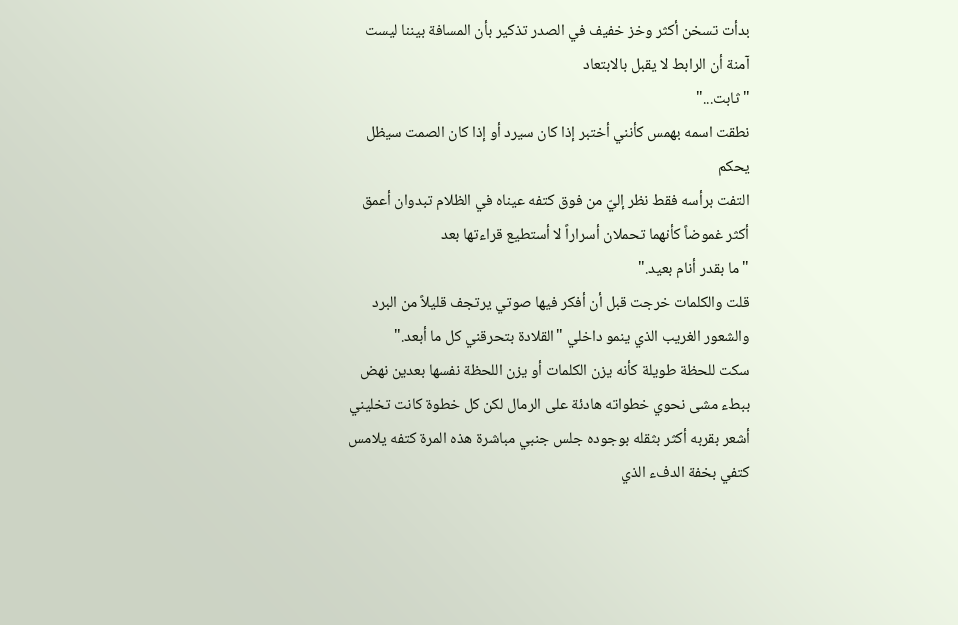بدأت تسخن أكثر وخز خفيف في الصدر تذكير بأن المسافة بيننا ليست آمنة أن الرابط لا يقبل بالابتعاد
"ثابت..."
نطقت اسمه بهمس كأنني أختبر إذا كان سيرد أو إذا كان الصمت سيظل يحكم
التفت برأسه فقط نظر إليّ من فوق كتفه عيناه في الظلام تبدوان أعمق أكثر غموضاً كأنهما تحملان أسراراً لا أستطيع قراءتها بعد
"ما بقدر أنام بعيد."
قلت والكلمات خرجت قبل أن أفكر فيها صوتي يرتجف قليلاً من البرد والشعور الغريب الذي ينمو داخلي "القلادة بتحرقني كل ما أبعد."
سكت للحظة طويلة كأنه يزن الكلمات أو يزن اللحظة نفسها بعدين نهض ببطء مشى نحوي خطواته هادئة على الرمال لكن كل خطوة كانت تخليني أشعر بقربه أكثر بثقله بوجوده جلس جنبي مباشرة هذه المرة كتفه يلامس كتفي بخفة الدفء الذي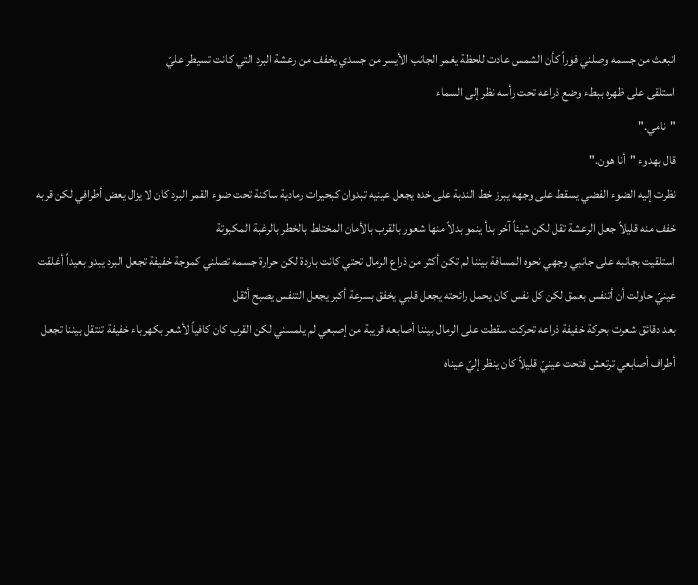انبعث من جسمه وصلني فوراً كأن الشمس عادت للحظة يغمر الجانب الأيسر من جسدي يخفف من رعشة البرد التي كانت تسيطر عليّ
استلقى على ظهره ببطء وضع ذراعه تحت رأسه نظر إلى السماء
"نامي."
قال بهدوء "أنا هون."
نظرت إليه الضوء الفضي يسقط على وجهه يبرز خط الندبة على خده يجعل عينيه تبدوان كبحيرات رمادية ساكنة تحت ضوء القمر البرد كان لا يزال يعض أطرافي لكن قربه خفف منه قليلاً جعل الرعشة تقل لكن شيئاً آخر بدأ ينمو بدلاً منها شعور بالقرب بالأمان المختلط بالخطر بالرغبة المكبوتة
استلقيت بجانبه على جانبي وجهي نحوه المسافة بيننا لم تكن أكثر من ذراع الرمال تحتي كانت باردة لكن حرارة جسمه تصلني كموجة خفيفة تجعل البرد يبدو بعيداً أغلقت عينيّ حاولت أن أتنفس بعمق لكن كل نفس كان يحمل رائحته يجعل قلبي يخفق بسرعة أكبر يجعل التنفس يصبح أثقل
بعد دقائق شعرت بحركة خفيفة ذراعه تحركت سقطت على الرمال بيننا أصابعه قريبة من إصبعي لم يلمسني لكن القرب كان كافياً لأشعر بكهرباء خفيفة تنتقل بيننا تجعل أطراف أصابعي ترتعش فتحت عينيّ قليلاً كان ينظر إليّ عيناه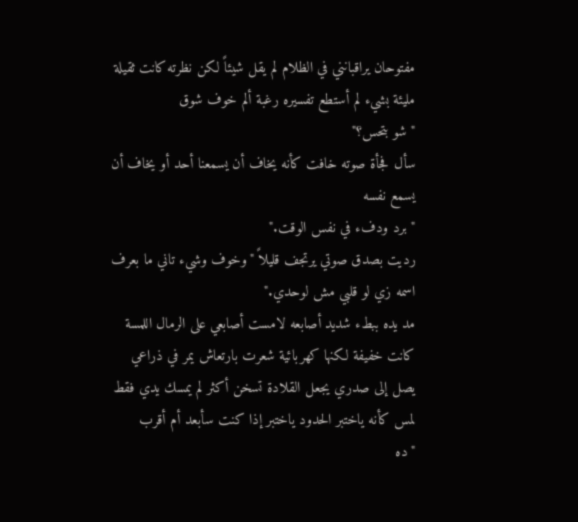مفتوحان يراقبانني في الظلام لم يقل شيئاً لكن نظرته كانت ثقيلة مليئة بشيء لم أستطع تفسيره رغبة ألم خوف شوق
"شو بتحس؟"
سأل فجأة صوته خافت كأنه يخاف أن يسمعنا أحد أو يخاف أن يسمع نفسه
"برد ودفء في نفس الوقت."
رديت بصدق صوتي يرتجف قليلاً "وخوف وشيء تاني ما بعرف اسمه زي لو قلبي مش لوحدي."
مد يده ببطء شديد أصابعه لامست أصابعي على الرمال اللمسة كانت خفيفة لكنها كهربائية شعرت بارتعاش يمر في ذراعي يصل إلى صدري يجعل القلادة تسخن أكثر لم يمسك يدي فقط لمس كأنه ياختبر الحدود ياختبر إذا كنت سأبعد أم أقرب
"ده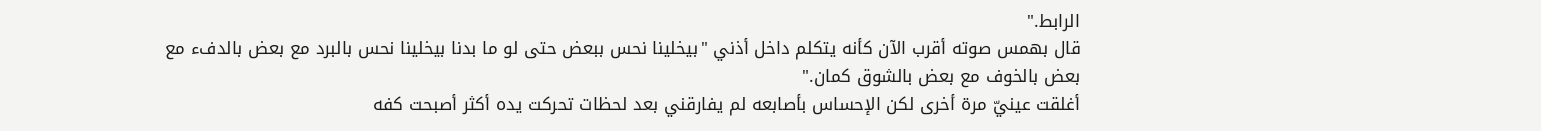الرابط."
قال بهمس صوته أقرب الآن كأنه يتكلم داخل أذني "بيخلينا نحس ببعض حتى لو ما بدنا بيخلينا نحس بالبرد مع بعض بالدفء مع بعض بالخوف مع بعض بالشوق كمان."
أغلقت عينيّ مرة أخرى لكن الإحساس بأصابعه لم يفارقني بعد لحظات تحركت يده أكثر أصبحت كفه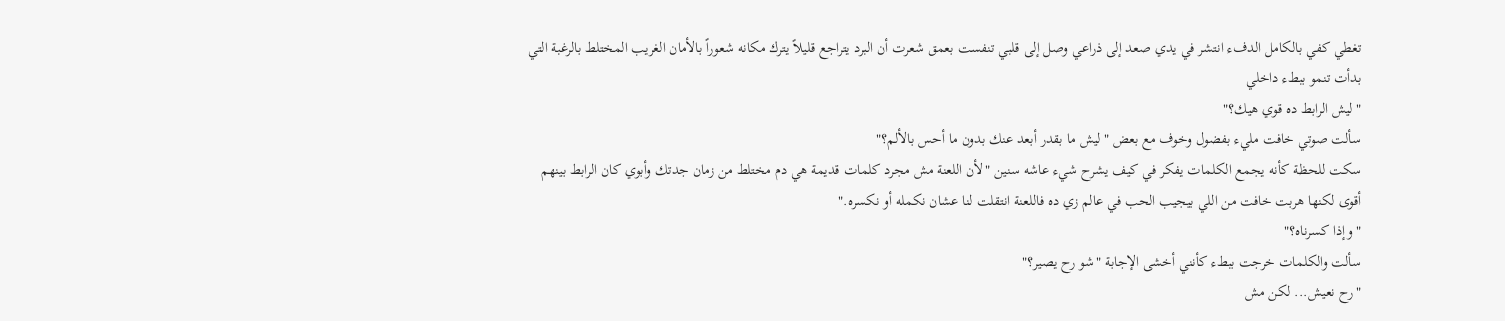تغطي كفي بالكامل الدفء انتشر في يدي صعد إلى ذراعي وصل إلى قلبي تنفست بعمق شعرت أن البرد يتراجع قليلاً يترك مكانه شعوراً بالأمان الغريب المختلط بالرغبة التي بدأت تنمو ببطء داخلي
"ليش الرابط ده قوي هيك؟"
سألت صوتي خافت مليء بفضول وخوف مع بعض "ليش ما بقدر أبعد عنك بدون ما أحس بالألم؟"
سكت للحظة كأنه يجمع الكلمات يفكر في كيف يشرح شيء عاشه سنين "لأن اللعنة مش مجرد كلمات قديمة هي دم مختلط من زمان جدتك وأبوي كان الرابط بينهم أقوى لكنها هربت خافت من اللي بيجيب الحب في عالم زي ده فاللعنة انتقلت لنا عشان نكمله أو نكسره."
"وإذا كسرناه؟"
سألت والكلمات خرجت ببطء كأنني أخشى الإجابة "شو رح يصير؟"
"رح نعيش... لكن مش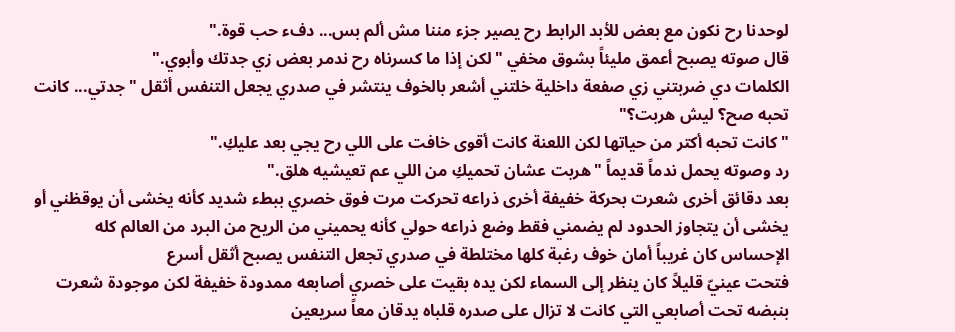لوحدنا رح نكون مع بعض للأبد الرابط رح يصير جزء مننا مش ألم بس... دفء حب قوة."
قال صوته يصبح أعمق مليئاً بشوق مخفي "لكن إذا ما كسرناه رح ندمر بعض زي جدتك وأبوي."
الكلمات دي ضربتني زي صفعة داخلية خلتني أشعر بالخوف ينتشر في صدري يجعل التنفس أثقل "جدتي... كانت تحبه صح؟ ليش هربت؟"
"كانت تحبه أكتر من حياتها لكن اللعنة كانت أقوى خافت على اللي رح يجي بعد عليكِ."
رد وصوته يحمل ندماً قديماً "هربت عشان تحميكِ من اللي عم تعيشيه هلق."
بعد دقائق أخرى شعرت بحركة خفيفة أخرى ذراعه تحركت مرت فوق خصري ببطء شديد كأنه يخشى أن يوقظني أو يخشى أن يتجاوز الحدود لم يضمني فقط وضع ذراعه حولي كأنه يحميني من الريح من البرد من العالم كله الإحساس كان غريباً أمان خوف رغبة كلها مختلطة في صدري تجعل التنفس يصبح أثقل أسرع
فتحت عينيّ قليلاً كان ينظر إلى السماء لكن يده بقيت على خصري أصابعه ممدودة خفيفة لكن موجودة شعرت بنبضه تحت أصابعي التي كانت لا تزال على صدره قلباه يدقان معاً سريعين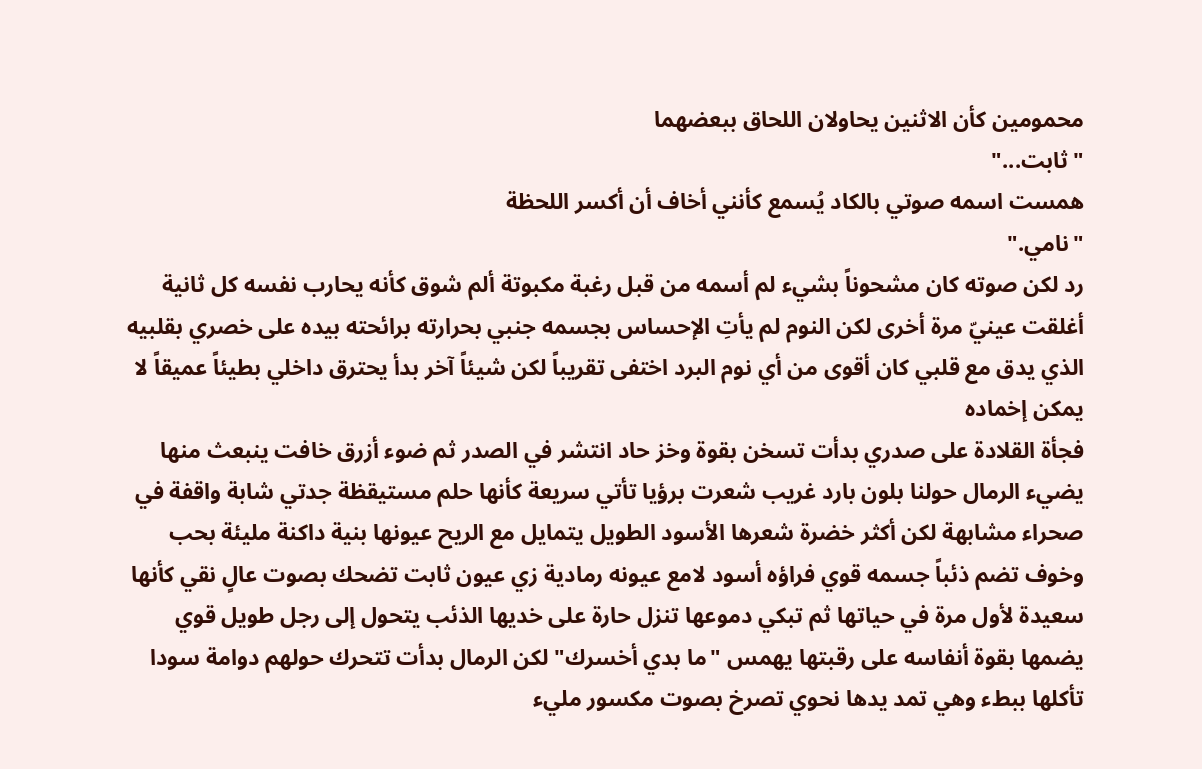محمومين كأن الاثنين يحاولان اللحاق ببعضهما
"ثابت..."
همست اسمه صوتي بالكاد يُسمع كأنني أخاف أن أكسر اللحظة
"نامي."
رد لكن صوته كان مشحوناً بشيء لم أسمه من قبل رغبة مكبوتة ألم شوق كأنه يحارب نفسه كل ثانية
أغلقت عينيّ مرة أخرى لكن النوم لم يأتِ الإحساس بجسمه جنبي بحرارته برائحته بيده على خصري بقلبيه الذي يدق مع قلبي كان أقوى من أي نوم البرد اختفى تقريباً لكن شيئاً آخر بدأ يحترق داخلي بطيئاً عميقاً لا يمكن إخماده
فجأة القلادة على صدري بدأت تسخن بقوة وخز حاد انتشر في الصدر ثم ضوء أزرق خافت ينبعث منها يضيء الرمال حولنا بلون بارد غريب شعرت برؤيا تأتي سريعة كأنها حلم مستيقظة جدتي شابة واقفة في صحراء مشابهة لكن أكثر خضرة شعرها الأسود الطويل يتمايل مع الريح عيونها بنية داكنة مليئة بحب وخوف تضم ذئباً جسمه قوي فراؤه أسود لامع عيونه رمادية زي عيون ثابت تضحك بصوت عالٍ نقي كأنها سعيدة لأول مرة في حياتها ثم تبكي دموعها تنزل حارة على خديها الذئب يتحول إلى رجل طويل قوي يضمها بقوة أنفاسه على رقبتها يهمس "ما بدي أخسرك" لكن الرمال بدأت تتحرك حولهم دوامة سودا تأكلها ببطء وهي تمد يدها نحوي تصرخ بصوت مكسور مليء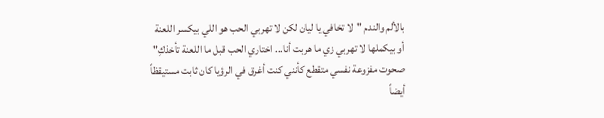بالألم والندم "لا تخافي يا ليان لكن لا تهربي الحب هو اللي بيكسر اللعنة أو بيكملها لا تهربي زي ما هربت أنا... اختاري الحب قبل ما اللعنة تأخذكِ"
صحوت مفزوعة نفسي متقطع كأنني كنت أغرق في الرؤيا كان ثابت مستيقظاً أيضاً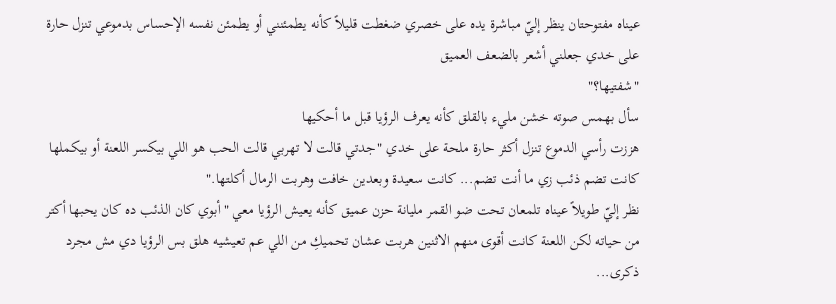عيناه مفتوحتان ينظر إليّ مباشرة يده على خصري ضغطت قليلاً كأنه يطمئنني أو يطمئن نفسه الإحساس بدموعي تنزل حارة على خدي جعلني أشعر بالضعف العميق
"شفتيها؟"
سأل بهمس صوته خشن مليء بالقلق كأنه يعرف الرؤيا قبل ما أحكيها
هززت رأسي الدموع تنزل أكثر حارة ملحة على خدي "جدتي قالت لا تهربي قالت الحب هو اللي بيكسر اللعنة أو بيكملها كانت تضم ذئب زي ما أنت تضم... كانت سعيدة وبعدين خافت وهربت الرمال أكلتها."
نظر إليّ طويلاً عيناه تلمعان تحت ضو القمر مليانة حزن عميق كأنه يعيش الرؤيا معي "أبوي كان الذئب ده كان يحبها أكتر من حياته لكن اللعنة كانت أقوى منهم الاثنين هربت عشان تحميكِ من اللي عم تعيشيه هلق بس الرؤيا دي مش مجرد ذكرى...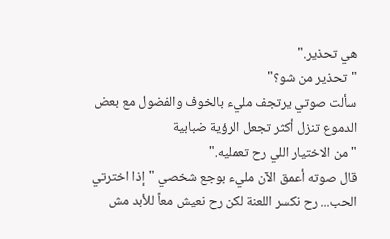هي تحذير."
"تحذير من شو؟"
سألت صوتي يرتجف مليء بالخوف والفضول مع بعض الدموع تنزل أكثر تجعل الرؤية ضبابية
"من الاختيار اللي رح تعمليه."
قال صوته أعمق الآن مليء بوجع شخصي "إذا اخترتي الحب... رح نكسر اللعنة لكن رح نعيش معاً للأبد مش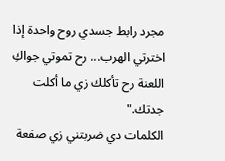مجرد رابط جسدي روح واحدة إذا اخترتي الهرب... رح تموتي جواكِ اللعنة رح تأكلك زي ما أكلت جدتك."
الكلمات دي ضربتني زي صفعة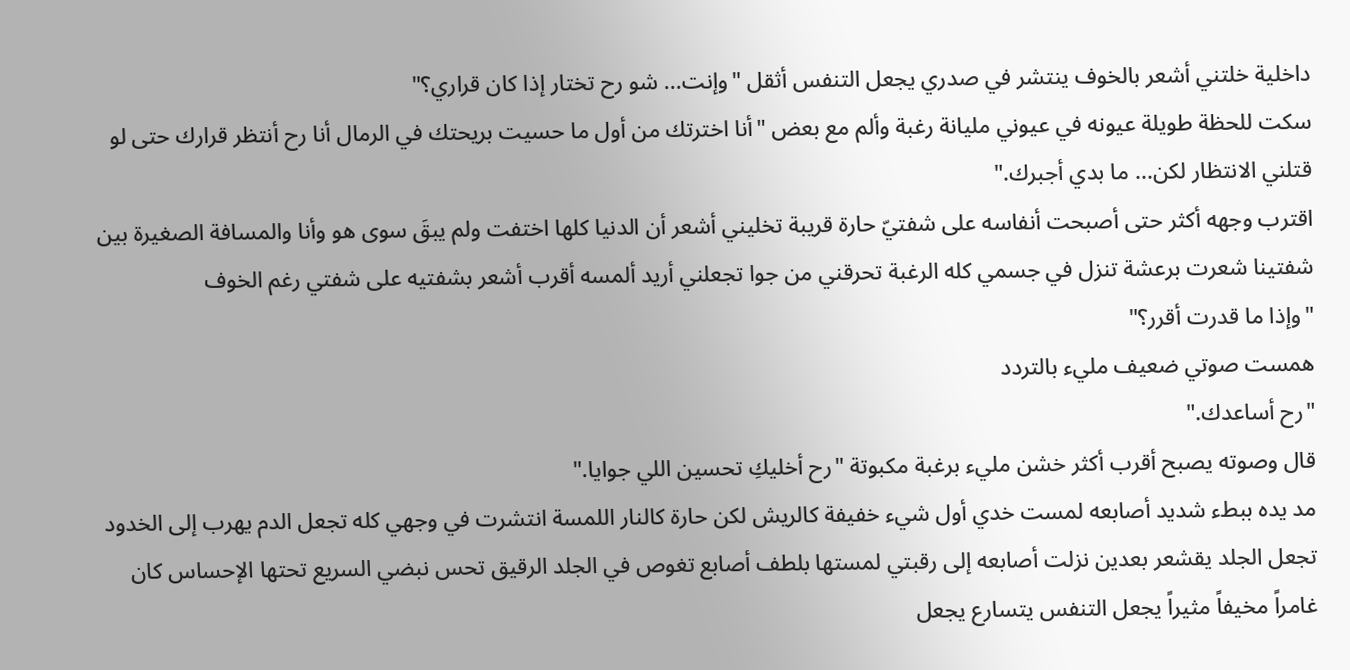داخلية خلتني أشعر بالخوف ينتشر في صدري يجعل التنفس أثقل "وإنت... شو رح تختار إذا كان قراري؟"
سكت للحظة طويلة عيونه في عيوني مليانة رغبة وألم مع بعض "أنا اخترتك من أول ما حسيت بريحتك في الرمال أنا رح أنتظر قرارك حتى لو قتلني الانتظار لكن... ما بدي أجبرك."
اقترب وجهه أكثر حتى أصبحت أنفاسه على شفتيّ حارة قريبة تخليني أشعر أن الدنيا كلها اختفت ولم يبقَ سوى هو وأنا والمسافة الصغيرة بين شفتينا شعرت برعشة تنزل في جسمي كله الرغبة تحرقني من جوا تجعلني أريد ألمسه أقرب أشعر بشفتيه على شفتي رغم الخوف
"وإذا ما قدرت أقرر؟"
همست صوتي ضعيف مليء بالتردد
"رح أساعدك."
قال وصوته يصبح أقرب أكثر خشن مليء برغبة مكبوتة "رح أخليكِ تحسين اللي جوايا."
مد يده ببطء شديد أصابعه لمست خدي أول شيء خفيفة كالريش لكن حارة كالنار اللمسة انتشرت في وجهي كله تجعل الدم يهرب إلى الخدود تجعل الجلد يقشعر بعدين نزلت أصابعه إلى رقبتي لمستها بلطف أصابع تغوص في الجلد الرقيق تحس نبضي السريع تحتها الإحساس كان غامراً مخيفاً مثيراً يجعل التنفس يتسارع يجعل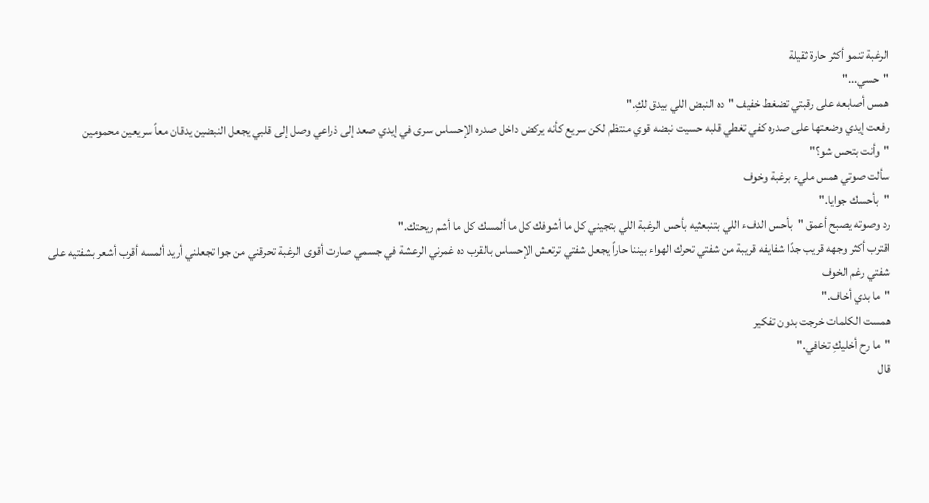الرغبة تنمو أكثر حارة ثقيلة
"حسي..."
همس أصابعه على رقبتي تضغط خفيف "ده النبض اللي بيدق لكِ."
رفعت إيدي وضعتها على صدره كفي تغطي قلبه حسيت نبضه قوي منتظم لكن سريع كأنه يركض داخل صدره الإحساس سرى في إيدي صعد إلى ذراعي وصل إلى قلبي يجعل النبضين يدقان معاً سريعين محمومين
"وأنت بتحس شو؟"
سألت صوتي همس مليء برغبة وخوف
"بأحسك جوايا."
رد وصوته يصبح أعمق "بأحس الدفء اللي بتنبعثيه بأحس الرغبة اللي بتجيني كل ما أشوفك كل ما ألمسك كل ما أشم ريحتك."
اقترب أكثر وجهه قريب جدًا شفايفه قريبة من شفتي تحرك الهواء بيننا حاراً يجعل شفتي ترتعش الإحساس بالقرب ده غمرني الرعشة في جسمي صارت أقوى الرغبة تحرقني من جوا تجعلني أريد ألمسه أقرب أشعر بشفتيه على شفتي رغم الخوف
"ما بدي أخاف."
همست الكلمات خرجت بدون تفكير
"ما رح أخليكِ تخافي."
قال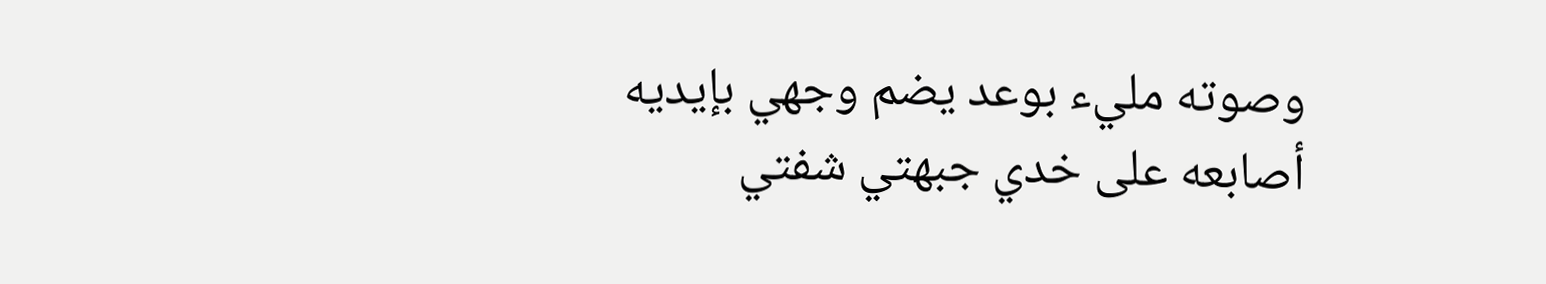وصوته مليء بوعد يضم وجهي بإيديه أصابعه على خدي جبهتي شفتي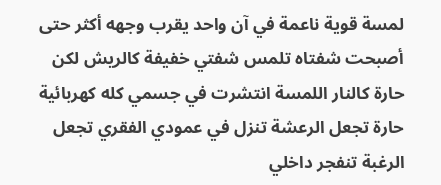لمسة قوية ناعمة في آن واحد يقرب وجهه أكثر حتى أصبحت شفتاه تلمس شفتي خفيفة كالريش لكن حارة كالنار اللمسة انتشرت في جسمي كله كهربائية حارة تجعل الرعشة تنزل في عمودي الفقري تجعل الرغبة تنفجر داخلي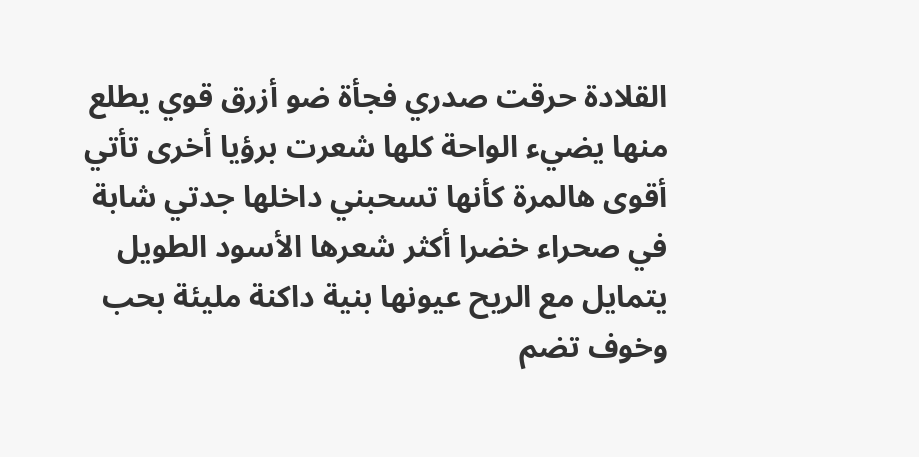القلادة حرقت صدري فجأة ضو أزرق قوي يطلع منها يضيء الواحة كلها شعرت برؤيا أخرى تأتي أقوى هالمرة كأنها تسحبني داخلها جدتي شابة في صحراء خضرا أكثر شعرها الأسود الطويل يتمايل مع الريح عيونها بنية داكنة مليئة بحب وخوف تضم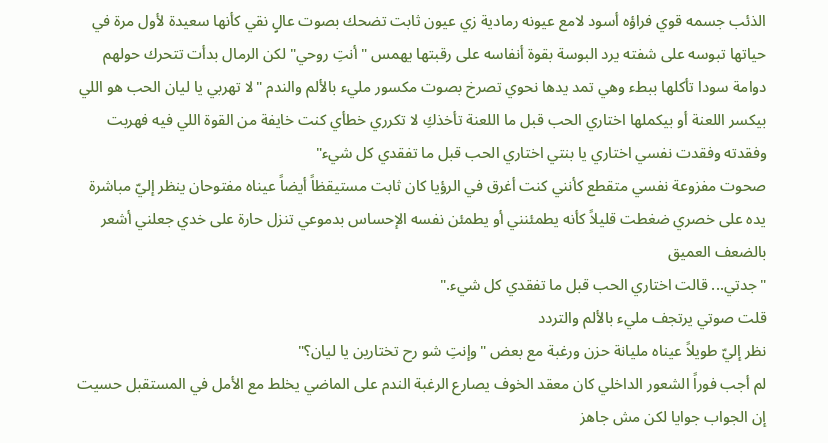الذئب جسمه قوي فراؤه أسود لامع عيونه رمادية زي عيون ثابت تضحك بصوت عالٍ نقي كأنها سعيدة لأول مرة في حياتها تبوسه على شفته يرد البوسة بقوة أنفاسه على رقبتها يهمس "أنتِ روحي" لكن الرمال بدأت تتحرك حولهم دوامة سودا تأكلها ببطء وهي تمد يدها نحوي تصرخ بصوت مكسور مليء بالألم والندم "لا تهربي يا ليان الحب هو اللي بيكسر اللعنة أو بيكملها اختاري الحب قبل ما اللعنة تأخذكِ لا تكرري خطأي كنت خايفة من القوة اللي فيه فهربت وفقدته وفقدت نفسي اختاري يا بنتي اختاري الحب قبل ما تفقدي كل شيء"
صحوت مفزوعة نفسي متقطع كأنني كنت أغرق في الرؤيا كان ثابت مستيقظاً أيضاً عيناه مفتوحان ينظر إليّ مباشرة يده على خصري ضغطت قليلاً كأنه يطمئنني أو يطمئن نفسه الإحساس بدموعي تنزل حارة على خدي جعلني أشعر بالضعف العميق
"جدتي... قالت اختاري الحب قبل ما تفقدي كل شيء."
قلت صوتي يرتجف مليء بالألم والتردد
نظر إليّ طويلاً عيناه مليانة حزن ورغبة مع بعض "وإنتِ شو رح تختارين يا ليان؟"
لم أجب فوراً الشعور الداخلي كان معقد الخوف يصارع الرغبة الندم على الماضي يخلط مع الأمل في المستقبل حسيت إن الجواب جوايا لكن مش جاهز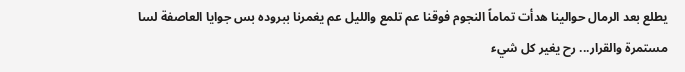يطلع بعد الرمال حوالينا هدأت تماماً النجوم فوقنا عم تلمع والليل عم يغمرنا ببروده بس جوايا العاصفة لسا مستمرة والقرار... رح يغير كل شيء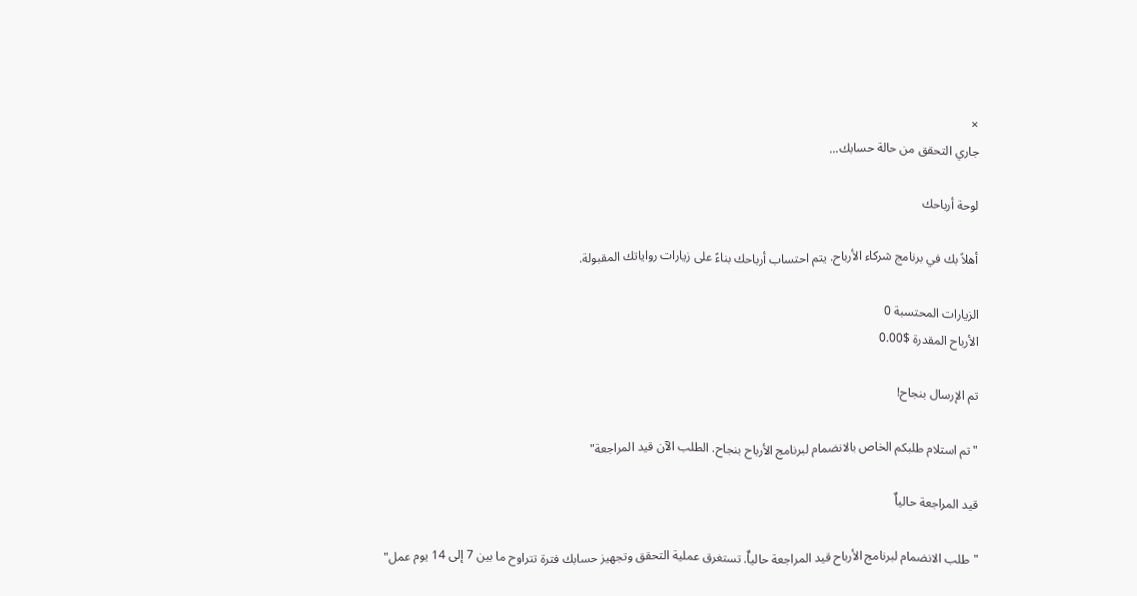×
جاري التحقق من حالة حسابك...

لوحة أرباحك

أهلاً بك في برنامج شركاء الأرباح. يتم احتساب أرباحك بناءً على زيارات رواياتك المقبولة.

الزيارات المحتسبة 0
الأرباح المقدرة $0.00

تم الإرسال بنجاح!

"تم استلام طلبكم الخاص بالانضمام لبرنامج الأرباح بنجاح. الطلب الآن قيد المراجعة"

قيد المراجعة حالياٌ

"طلب الانضمام لبرنامج الأرباح قيد المراجعة حالياٌ. تستغرق عملية التحقق وتجهيز حسابك فترة تتراوح ما بين 7 إلى 14 يوم عمل"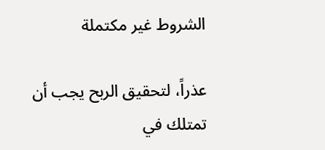الشروط غير مكتملة

عذراً، لتحقيق الربح يجب أن تمتلك في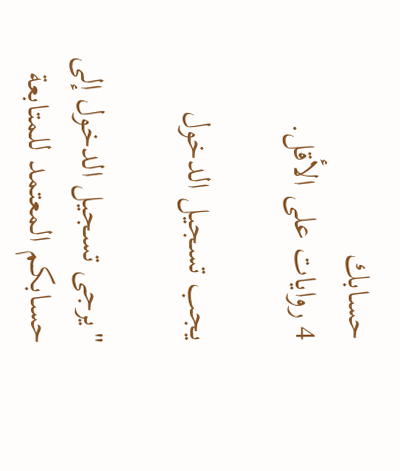حسابك
4 روايات على الأقل.

يجب تسجيل الدخول

"يرجى تسجيل الدخول إلى حسابكم المعتمد للمتابعة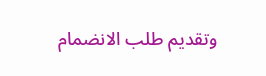وتقديم طلب الانضمام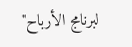لبرنامج الأرباح"